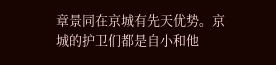章景同在京城有先天优势。京城的护卫们都是自小和他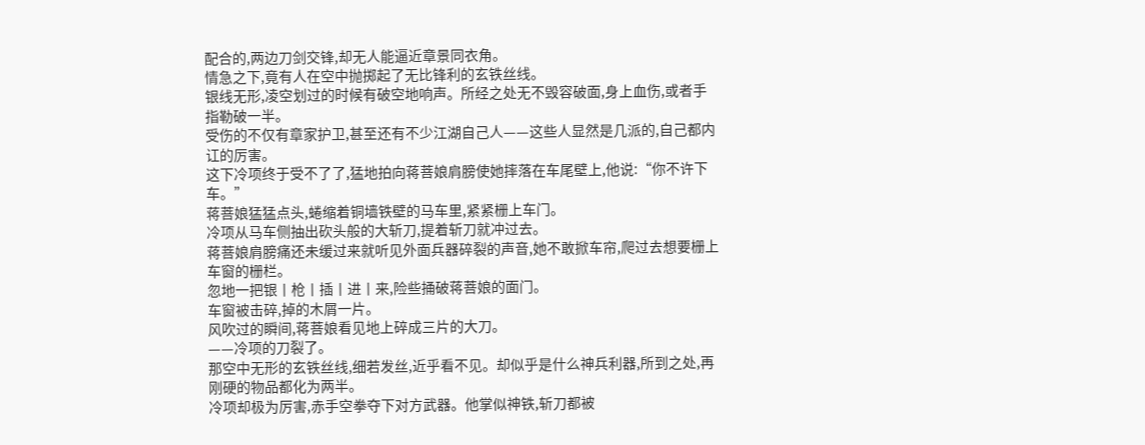配合的,两边刀剑交锋,却无人能逼近章景同衣角。
情急之下,竟有人在空中抛掷起了无比锋利的玄铁丝线。
银线无形,凌空划过的时候有破空地响声。所经之处无不毁容破面,身上血伤,或者手指勒破一半。
受伤的不仅有章家护卫,甚至还有不少江湖自己人——这些人显然是几派的,自己都内讧的厉害。
这下冷项终于受不了了,猛地拍向蒋菩娘肩膀使她摔落在车尾壁上,他说:“你不许下车。”
蒋菩娘猛猛点头,蜷缩着铜墙铁壁的马车里,紧紧栅上车门。
冷项从马车侧抽出砍头般的大斩刀,提着斩刀就冲过去。
蒋菩娘肩膀痛还未缓过来就听见外面兵器碎裂的声音,她不敢掀车帘,爬过去想要栅上车窗的栅栏。
忽地一把银丨枪丨插丨进丨来,险些捅破蒋菩娘的面门。
车窗被击碎,掉的木屑一片。
风吹过的瞬间,蒋菩娘看见地上碎成三片的大刀。
——冷项的刀裂了。
那空中无形的玄铁丝线,细若发丝,近乎看不见。却似乎是什么神兵利器,所到之处,再刚硬的物品都化为两半。
冷项却极为厉害,赤手空拳夺下对方武器。他掌似神铁,斩刀都被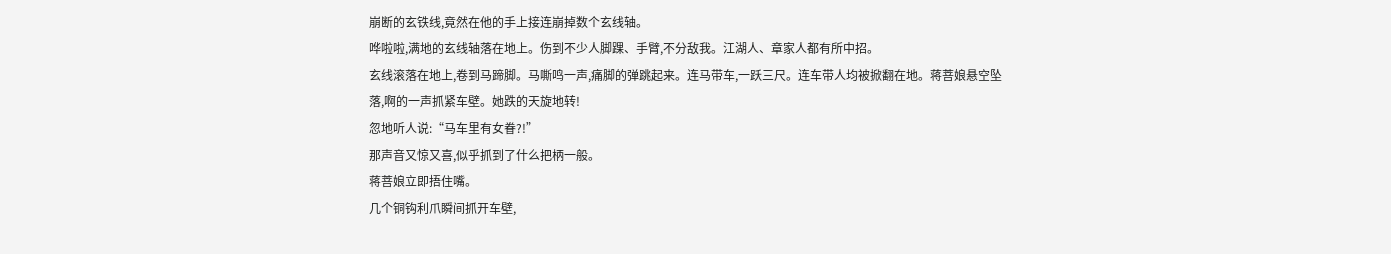崩断的玄铁线,竟然在他的手上接连崩掉数个玄线轴。
哗啦啦,满地的玄线轴落在地上。伤到不少人脚踝、手臂,不分敌我。江湖人、章家人都有所中招。
玄线滚落在地上,卷到马蹄脚。马嘶鸣一声,痛脚的弹跳起来。连马带车,一跃三尺。连车带人均被掀翻在地。蒋菩娘悬空坠落,啊的一声抓紧车壁。她跌的天旋地转!
忽地听人说:“马车里有女眷?!”
那声音又惊又喜,似乎抓到了什么把柄一般。
蒋菩娘立即捂住嘴。
几个铜钩利爪瞬间抓开车壁,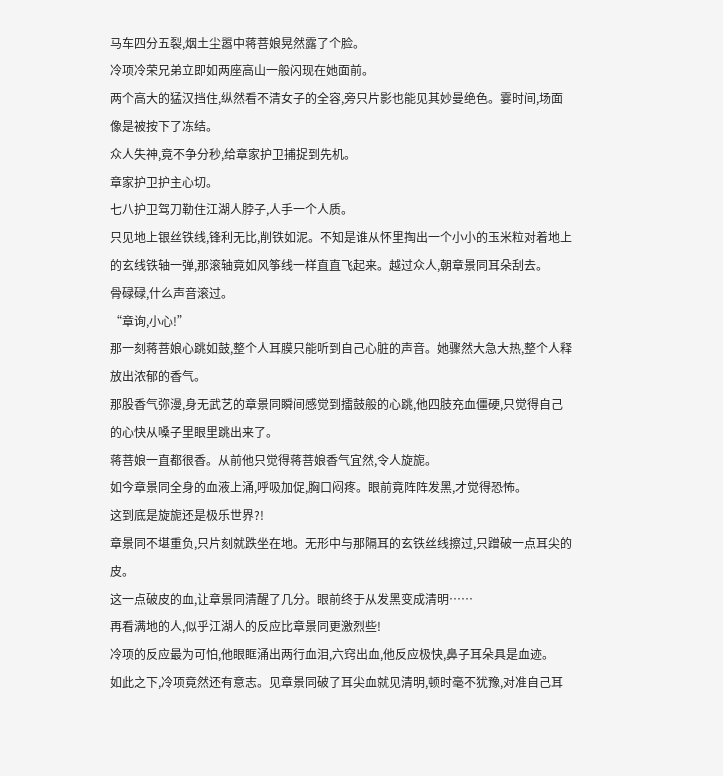马车四分五裂,烟土尘嚣中蒋菩娘晃然露了个脸。
冷项冷荣兄弟立即如两座高山一般闪现在她面前。
两个高大的猛汉挡住,纵然看不清女子的全容,旁只片影也能见其妙曼绝色。霎时间,场面像是被按下了冻结。
众人失神,竟不争分秒,给章家护卫捕捉到先机。
章家护卫护主心切。
七八护卫驾刀勒住江湖人脖子,人手一个人质。
只见地上银丝铁线,锋利无比,削铁如泥。不知是谁从怀里掏出一个小小的玉米粒对着地上的玄线铁轴一弹,那滚轴竟如风筝线一样直直飞起来。越过众人,朝章景同耳朵刮去。
骨碌碌,什么声音滚过。
“章询,小心!”
那一刻蒋菩娘心跳如鼓,整个人耳膜只能听到自己心脏的声音。她骤然大急大热,整个人释放出浓郁的香气。
那股香气弥漫,身无武艺的章景同瞬间感觉到擂鼓般的心跳,他四肢充血僵硬,只觉得自己的心快从嗓子里眼里跳出来了。
蒋菩娘一直都很香。从前他只觉得蒋菩娘香气宜然,令人旋旎。
如今章景同全身的血液上涌,呼吸加促,胸口闷疼。眼前竟阵阵发黑,才觉得恐怖。
这到底是旋旎还是极乐世界?!
章景同不堪重负,只片刻就跌坐在地。无形中与那隔耳的玄铁丝线擦过,只蹭破一点耳尖的皮。
这一点破皮的血,让章景同清醒了几分。眼前终于从发黑变成清明……
再看满地的人,似乎江湖人的反应比章景同更激烈些!
冷项的反应最为可怕,他眼眶涌出两行血泪,六窍出血,他反应极快,鼻子耳朵具是血迹。
如此之下,冷项竟然还有意志。见章景同破了耳尖血就见清明,顿时毫不犹豫,对准自己耳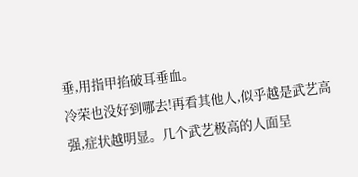垂,用指甲掐破耳垂血。
冷荣也没好到哪去!再看其他人,似乎越是武艺高强,症状越明显。几个武艺极高的人面呈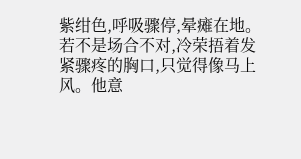紫绀色,呼吸骤停,晕瘫在地。
若不是场合不对,冷荣捂着发紧骤疼的胸口,只觉得像马上风。他意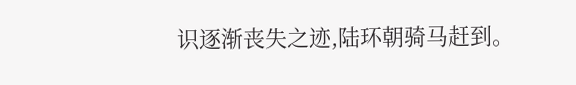识逐渐丧失之迹,陆环朝骑马赶到。